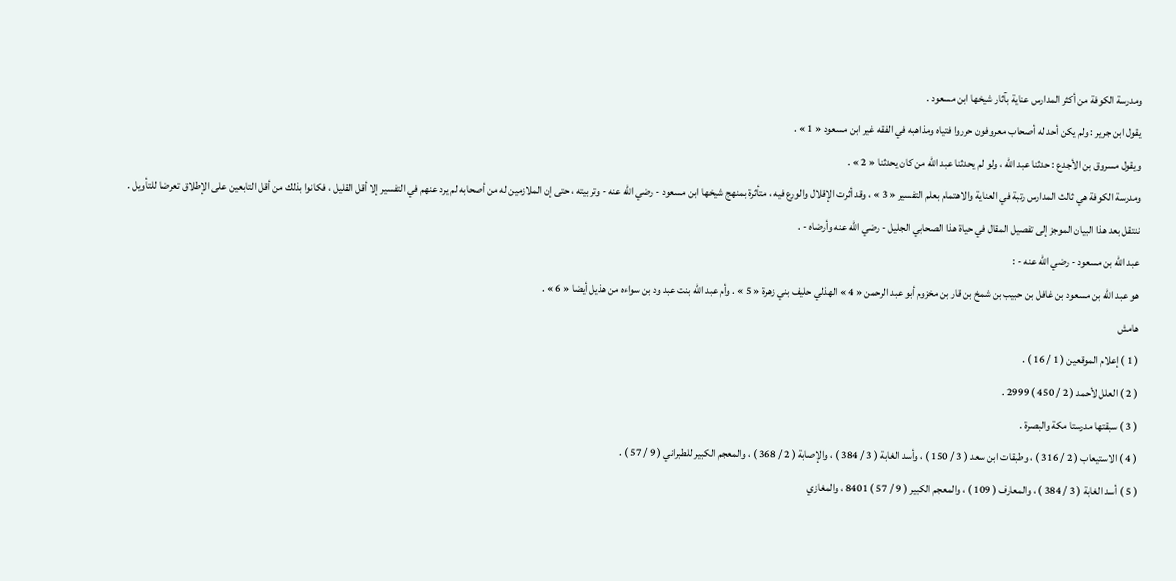ومدرسة الكوفة من أكثر المدارس عناية بآثار شيخها ابن مسعود .
يقول ابن جرير : ولم يكن أحد له أصحاب معروفون حرروا فتياه ومذاهبه في الفقه غير ابن مسعود « 1 » .
ويقول مسروق بن الأجدع : حدثنا عبد اللّه ، ولو لم يحدثنا عبد اللّه من كان يحدثنا « 2 » .
ومدرسة الكوفة هي ثالث المدارس رتبة في العناية والاهتمام بعلم التفسير « 3 » ، وقد أثرت الإقلال والورع فيه ، متأثرة بمنهج شيخها ابن مسعود - رضي اللّه عنه - وتربيته ، حتى إن الملازمين له من أصحابه لم يرد عنهم في التفسير إلا أقل القليل ، فكانوا بذلك من أقل التابعين على الإطلاق تعرضا للتأويل .
ننتقل بعد هذا البيان الموجز إلى تفصيل المقال في حياة هذا الصحابي الجليل - رضي اللّه عنه وأرضاه - .
عبد الله بن مسعود - رضي اللّه عنه - :
هو عبد اللّه بن مسعود بن غافل بن حبيب بن شمخ بن قار بن مخزوم أبو عبد الرحمن « 4 » الهذلي حليف بني زهرة « 5 » . وأم عبد اللّه بنت عبد ود بن سواءه من هذيل أيضا « 6 » .
هامش
( 1 ) إعلام الموقعين ( 1 / 16 ) .
( 2 ) العلل لأحمد ( 2 / 450 ) 2999 .
( 3 ) سبقتها مدرستا مكة والبصرة .
( 4 ) الاستيعاب ( 2 / 316 ) ، وطبقات ابن سعد ( 3 / 150 ) ، وأسد الغابة ( 3 / 384 ) ، والإصابة ( 2 / 368 ) ، والمعجم الكبير للطبراني ( 9 / 57 ) .
( 5 ) أسد الغابة ( 3 / 384 ) ، والمعارف ( 109 ) ، والمعجم الكبير ( 9 / 57 ) 8401 ، والمغازي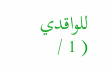للواقدي ( 1 /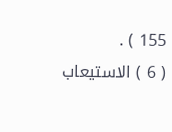155 ) .
( 6 ) الاستيعاب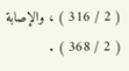( 2 / 316 ) ، والإصابة ( 2 / 368 ) .